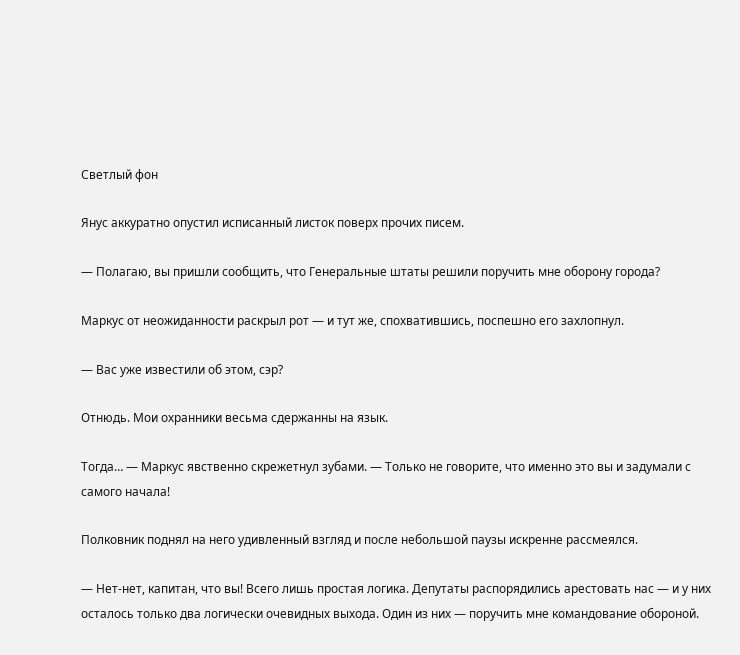Светлый фон

Янус аккуратно опустил исписанный листок поверх прочих писем.

— Полагаю, вы пришли сообщить, что Генеральные штаты решили поручить мне оборону города?

Маркус от неожиданности раскрыл рот — и тут же, спохватившись, поспешно его захлопнул.

— Вас уже известили об этом, сэр?

Отнюдь. Мои охранники весьма сдержанны на язык.

Тогда… — Маркус явственно скрежетнул зубами. — Только не говорите, что именно это вы и задумали с самого начала!

Полковник поднял на него удивленный взгляд и после небольшой паузы искренне рассмеялся.

— Нет-нет, капитан, что вы! Всего лишь простая логика. Депутаты распорядились арестовать нас — и у них осталось только два логически очевидных выхода. Один из них — поручить мне командование обороной.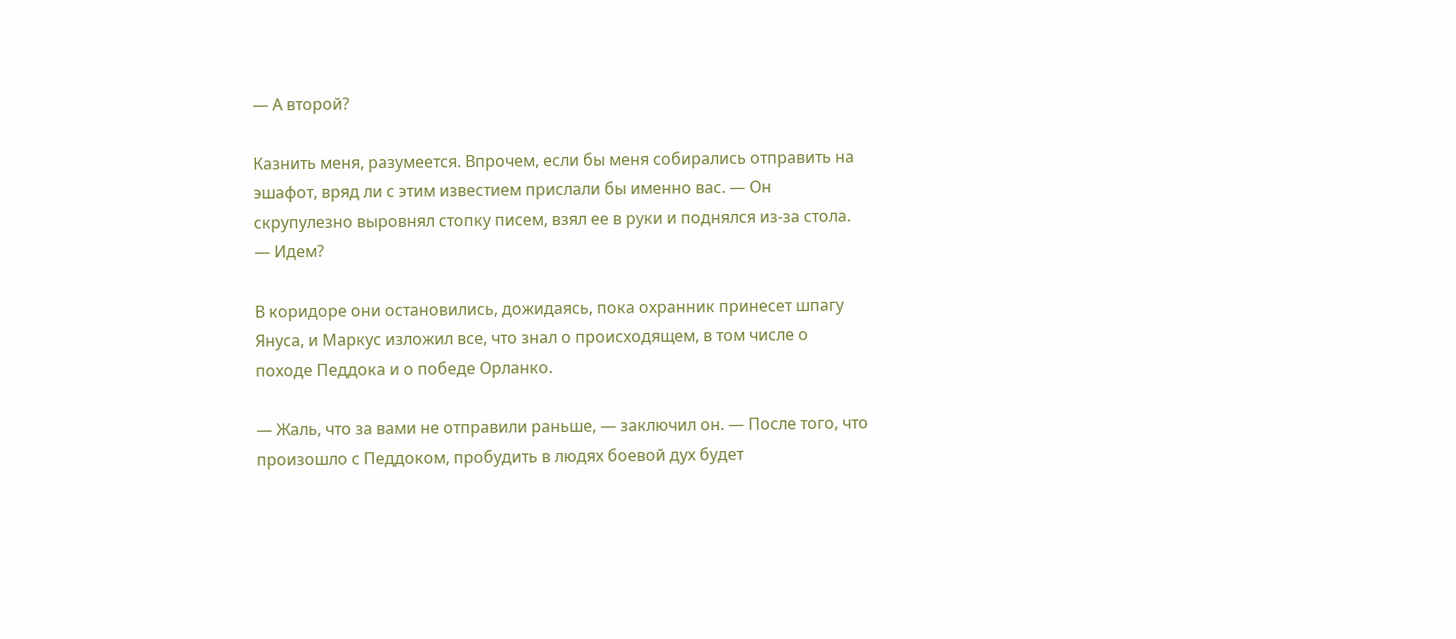— А второй?

Казнить меня, разумеется. Впрочем, если бы меня собирались отправить на эшафот, вряд ли с этим известием прислали бы именно вас. — Он скрупулезно выровнял стопку писем, взял ее в руки и поднялся из-за стола. — Идем?

В коридоре они остановились, дожидаясь, пока охранник принесет шпагу Януса, и Маркус изложил все, что знал о происходящем, в том числе о походе Педдока и о победе Орланко.

— Жаль, что за вами не отправили раньше, — заключил он. — После того, что произошло с Педдоком, пробудить в людях боевой дух будет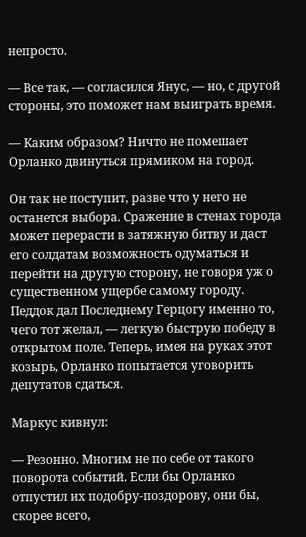непросто.

— Все так, — согласился Янус, — но, с другой стороны, это поможет нам выиграть время.

— Каким образом? Ничто не помешает Орланко двинуться прямиком на город.

Он так не поступит, разве что у него не останется выбора. Сражение в стенах города может перерасти в затяжную битву и даст его солдатам возможность одуматься и перейти на другую сторону, не говоря уж о существенном ущербе самому городу. Педдок дал Последнему Герцогу именно то, чего тот желал, — легкую быструю победу в открытом поле. Теперь, имея на руках этот козырь, Орланко попытается уговорить депутатов сдаться.

Маркус кивнул:

— Резонно. Многим не по себе от такого поворота событий. Если бы Орланко отпустил их подобру-поздорову, они бы, скорее всего,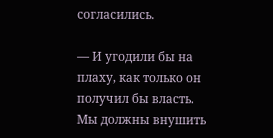согласились.

— И угодили бы на плаху, как только он получил бы власть. Мы должны внушить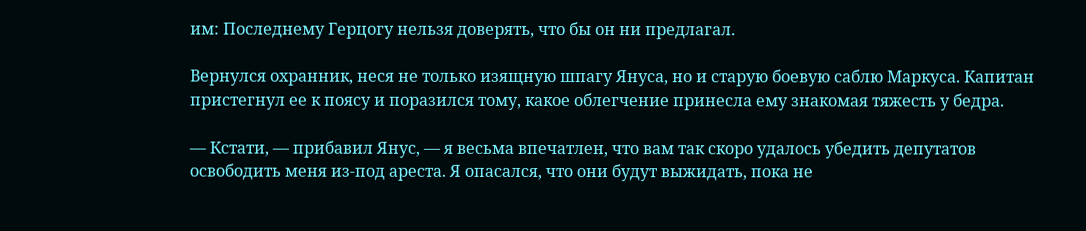им: Последнему Герцогу нельзя доверять, что бы он ни предлагал.

Вернулся охранник, неся не только изящную шпагу Януса, но и старую боевую саблю Маркуса. Капитан пристегнул ее к поясу и поразился тому, какое облегчение принесла ему знакомая тяжесть у бедра.

— Кстати, — прибавил Янус, — я весьма впечатлен, что вам так скоро удалось убедить депутатов освободить меня из-под ареста. Я опасался, что они будут выжидать, пока не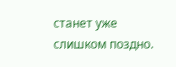станет уже слишком поздно.